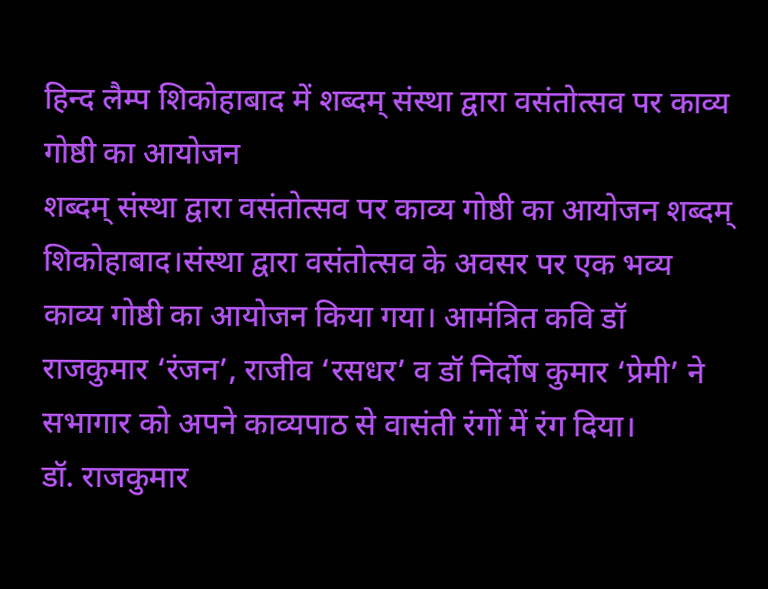हिन्द लैम्प शिकोहाबाद में शब्दम् संस्था द्वारा वसंतोत्सव पर काव्य गोष्ठी का आयोजन
शब्दम् संस्था द्वारा वसंतोत्सव पर काव्य गोष्ठी का आयोजन शब्दम्
शिकोहाबाद।संस्था द्वारा वसंतोत्सव के अवसर पर एक भव्य काव्य गोष्ठी का आयोजन किया गया। आमंत्रित कवि डॉ राजकुमार ‘रंजन’, राजीव ‘रसधर’ व डॉ निर्दोष कुमार ‘प्रेमी’ ने सभागार को अपने काव्यपाठ से वासंती रंगों में रंग दिया।
डॉ. राजकुमार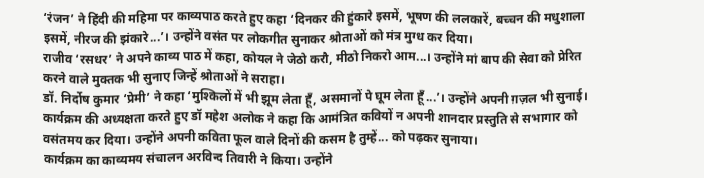‘रंजन’ ने हिंदी की महिमा पर काव्यपाठ करते हुए कहा ‘दिनकर की हुंकारे इसमें, भूषण की ललकारें, बच्चन की मधुशाला इसमें, नीरज की झंकारे...’। उन्होंने वसंत पर लोकगीत सुनाकर श्रोताओं को मंत्र मुग्ध कर दिया।
राजीव ‘रसधर’ ने अपने काव्य पाठ में कहा, कोयल ने जेठो करौ, मीठो निकरो आम...। उन्होंने मां बाप की सेवा को प्रेरित करने वाले मुक्तक भी सुनाए जिन्हें श्रोताओं ने सराहा।
डॉ. निर्दोष कुमार ‘प्रेमी’ ने कहा ‘मुश्किलों में भी झूम लेता हूँ, असमानों पे घूम लेता हूँ...’। उन्होंने अपनी ग़ज़ल भी सुनाई। कार्यक्रम की अध्यक्षता करते हुए डॉ महेश अलोक ने कहा कि आमंत्रित कवियों न अपनी शानदार प्रस्तुति से सभागार को वसंतमय कर दिया। उन्होंने अपनी कविता फूल वाले दिनों की कसम है तुम्हें... को पढ़कर सुनाया।
कार्यक्रम का काव्यमय संचालन अरविन्द तिवारी ने किया। उन्होंने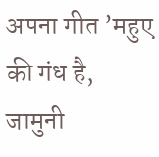अपना गीत ’महुए की गंध है, जामुनी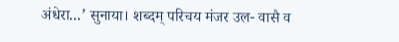अंधेरा...’ सुनाया। शब्दम् परिचय मंजर उल- वासै व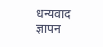धन्यवाद ज्ञापन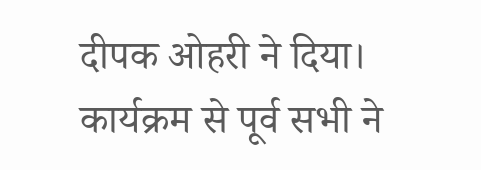दीपक ओहरी ने दिया। कार्यक्रम से पूर्व सभी ने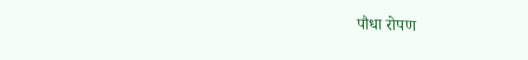पौधा रोपण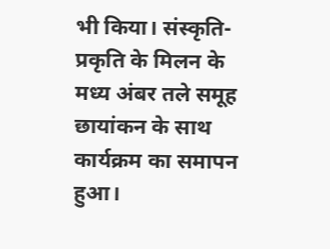भी किया। संस्कृति-प्रकृति के मिलन के मध्य अंबर तले समूह छायांकन के साथ कार्यक्रम का समापन हुआ।